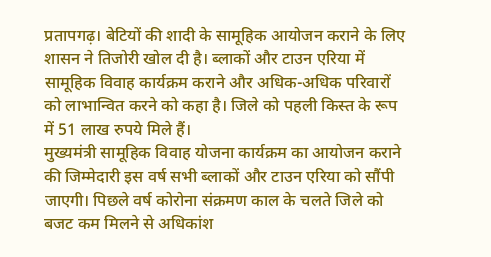प्रतापगढ़। बेटियों की शादी के सामूहिक आयोजन कराने के लिए शासन ने तिजोरी खोल दी है। ब्लाकों और टाउन एरिया में सामूहिक विवाह कार्यक्रम कराने और अधिक-अधिक परिवारों को लाभान्वित करने को कहा है। जिले को पहली किस्त के रूप में 51 लाख रुपये मिले हैं।
मुख्यमंत्री सामूहिक विवाह योजना कार्यक्रम का आयोजन कराने की जिम्मेदारी इस वर्ष सभी ब्लाकों और टाउन एरिया को सौंपी जाएगी। पिछले वर्ष कोरोना संक्रमण काल के चलते जिले को बजट कम मिलने से अधिकांश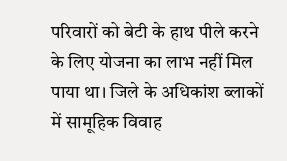परिवारों को बेटी के हाथ पीले करने के लिए योजना का लाभ नहीं मिल पाया था। जिले के अधिकांश ब्लाकों में सामूहिक विवाह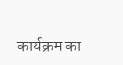कार्यक्रम का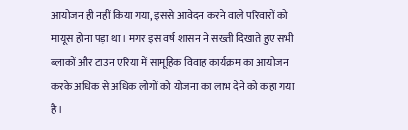आयोजन ही नहीं किया गया, इससे आवेदन करने वाले परिवारों को मायूस होना पड़ा था। मगर इस वर्ष शासन ने सख्ती दिखाते हुए सभी ब्लाकों और टाउन एरिया में सामूहिक विवाह कार्यक्रम का आयोजन करके अधिक से अधिक लोगों को योजना का लाभ देने को कहा गया है।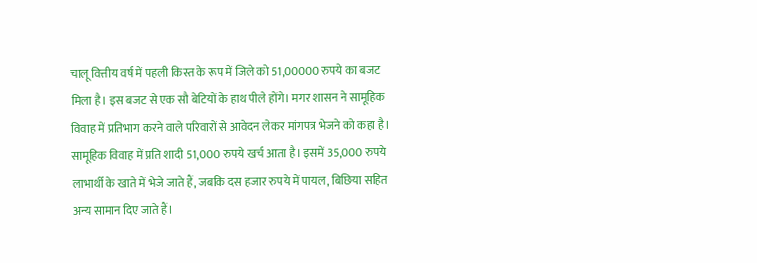चालू वित्तीय वर्ष में पहली किस्त के रूप में जिले को 51,00000 रुपये का बजट मिला है। इस बजट से एक सौ बेटियों के हाथ पीले होंगे। मगर शासन ने सामूहिक विवाह में प्रतिभाग करने वाले परिवारों से आवेदन लेकर मांगपत्र भेजने को कहा है। सामूहिक विवाह में प्रति शादी 51,000 रुपये खर्च आता है। इसमें 35,000 रुपये लाभार्थी के खाते में भेजे जाते हैं, जबकि दस हजार रुपये में पायल, बिछिया सहित अन्य सामान दिए जाते हैं।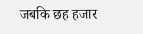जबकि छह हजार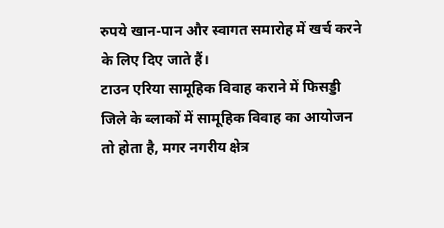रुपये खान-पान और स्वागत समारोह में खर्च करने के लिए दिए जाते हैं।
टाउन एरिया सामूहिक विवाह कराने में फिसड्डी
जिले के ब्लाकों में सामूहिक विवाह का आयोजन तो होता है, मगर नगरीय क्षेत्र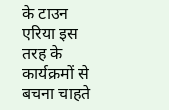के टाउन एरिया इस तरह के कार्यक्रमों से बचना चाहते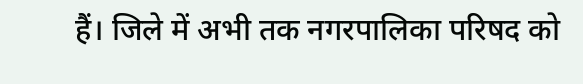हैं। जिले में अभी तक नगरपालिका परिषद को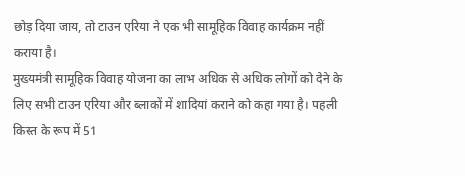छोड़ दिया जाय, तो टाउन एरिया ने एक भी सामूहिक विवाह कार्यक्रम नहीं कराया है।
मुख्यमंत्री सामूहिक विवाह योजना का लाभ अधिक से अधिक लोगों को देने के लिए सभी टाउन एरिया और ब्लाकों में शादियां कराने को कहा गया है। पहली किस्त के रूप में 51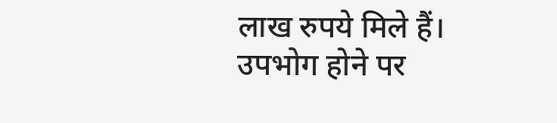लाख रुपये मिले हैं। उपभोग होने पर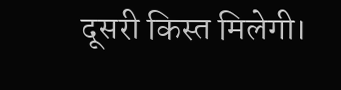दूसरी किस्त मिलेगी।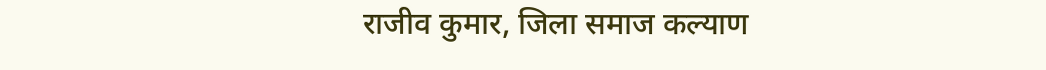राजीव कुमार, जिला समाज कल्याण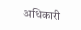अधिकारी